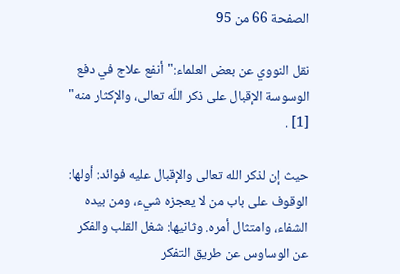الصفحة 66 من 95

نقل النووي عن بعض العلماء:"أنفع علاج في دفع الوسوسة الإقبال على ذكر اللّه تعالى، والإكثار منه" [1] .

حيث إن لذكر الله تعالى والإقبال عليه فوائد: أولها: الوقوف على باب من لا يعجزه شيء، ومن بيده الشفاء، وامتثال أمره. وثانيها: شغل القلب والفكر عن الوساوس عن طريق التفكر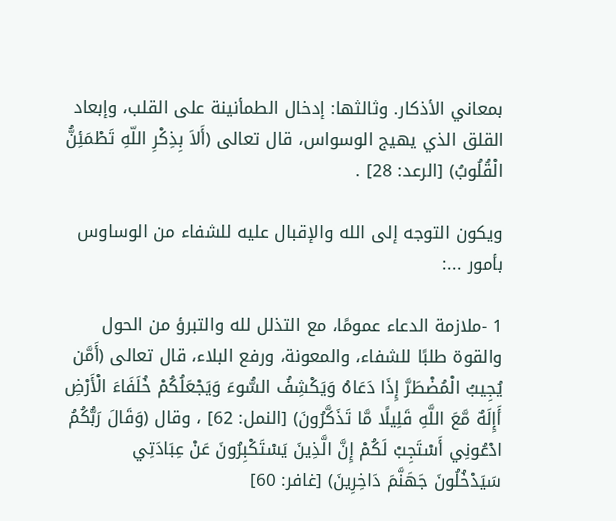بمعاني الأذكار. وثالثها: إدخال الطمأنينة على القلب، وإبعاد القلق الذي يهيج الوسواس، قال تعالى (أَلاَ بِذِكْرِ اللّهِ تَطْمَئِنُّ الْقُلُوبُ) [الرعد: 28] .

ويكون التوجه إلى الله والإقبال عليه للشفاء من الوساوس بأمور ...:

1 -ملازمة الدعاء عمومًا، مع التذلل لله والتبرؤ من الحول والقوة طلبًا للشفاء، والمعونة، ورفع البلاء، قال تعالى (أَمَّن يُجِيبُ الْمُضْطَرَّ إِذَا دَعَاهُ وَيَكْشِفُ السُّوءَ وَيَجْعَلُكُمْ خُلَفَاءَ الْأَرْضِ أَإِلَهٌ مَّعَ اللَّهِ قَلِيلًا مَّا تَذَكَّرُونَ) [النمل: 62] ، وقال (وَقَالَ رَبُّكُمُ ادْعُونِي أَسْتَجِبْ لَكُمْ إِنَّ الَّذِينَ يَسْتَكْبِرُونَ عَنْ عِبَادَتِي سَيَدْخُلُونَ جَهَنَّمَ دَاخِرِينَ) [غافر: 60]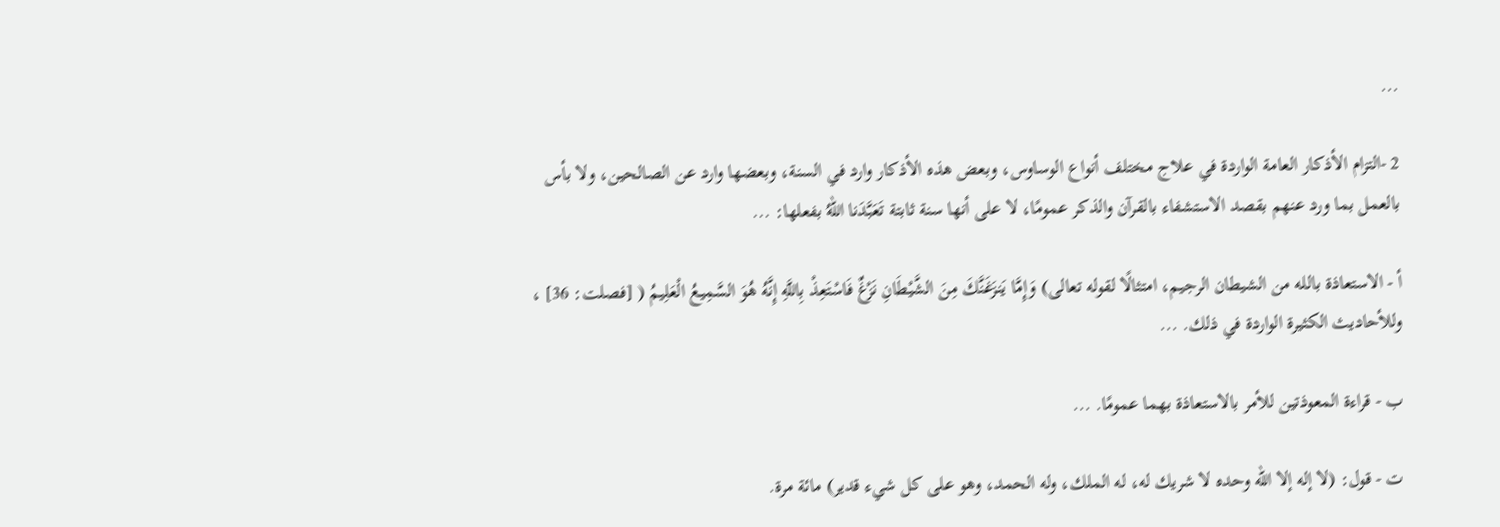...

2 -التزام الأذكار العامة الواردة في علاج مختلف أنواع الوساوس، وبعض هذه الأذكار وارد في السنة، وبعضها وارد عن الصالحين، ولا بأس بالعمل بما ورد عنهم بقصد الاستشفاء بالقرآن والذكر عمومًا، لا على أنها سنة ثابتة تَعَبَّدَنا اللهُ بفعلها: ...

أ - الاستعاذة بالله من الشيطان الرجيم، امتثالًا لقوله تعالى) وَإِمَّا يَنزَغَنَّكَ مِنَ الشَّيْطَانِ نَزْغٌ فَاسْتَعِذْ بِاللَّهِ إِنَّهُ هُوَ السَّمِيعُ الْعَلِيمُ ( [فصلت: 36] ، وللأحاديث الكثيرة الواردة في ذلك. ...

ب - قراءة المعوذتين للأمر بالاستعاذة بهما عمومًا. ...

ت - قول: (لا إله إلا الله وحده لا شريك له، له الملك، وله الحمد، وهو على كل شيء قدير) مائة مرة.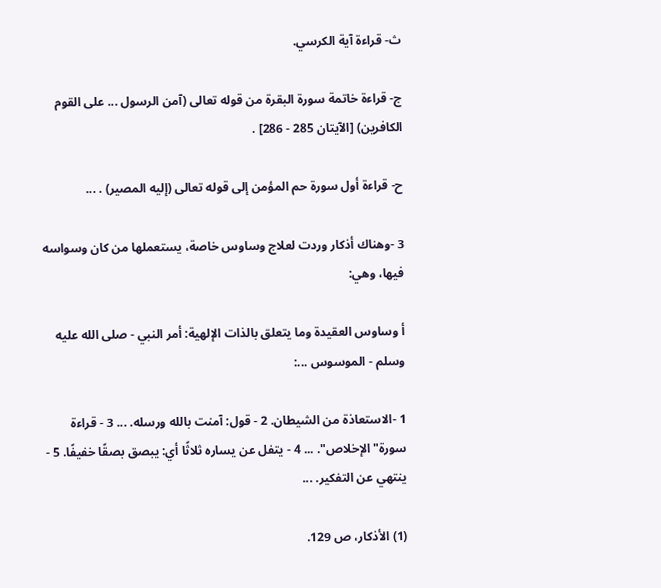ث- قراءة آية الكرسي.

ج- قراءة خاتمة سورة البقرة من قوله تعالى (آمن الرسول ... على القوم الكافرين) [الآيتان 285 - 286] .

ح- قراءة أول سورة حم المؤمن إلى قوله تعالى (إليه المصير) . ...

3 -وهناك أذكار وردت لعلاج وساوس خاصة، يستعملها من كان وسواسه فيها، وهي:

أ وساوس العقيدة وما يتعلق بالذات الإلهية: أمر النبي - صلى الله عليه وسلم - الموسوس ...:

1 -الاستعاذة من الشيطان. 2 - قول: آمنت بالله ورسله. ... 3 - قراءة سورة"الإخلاص". ... 4 - يتفل عن يساره ثلاثًا أي: يبصق بصقًا خفيفًا. 5 - ينتهي عن التفكير. ...

(1) الأذكار، ص 129.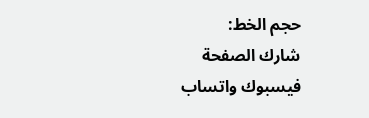حجم الخط:
شارك الصفحة
فيسبوك واتساب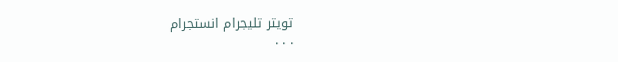تويتر تليجرام انستجرام
. . .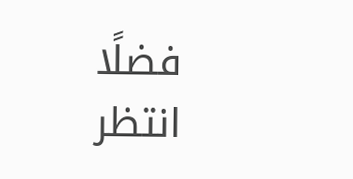فضلًا انتظر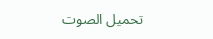تحميل الصوت